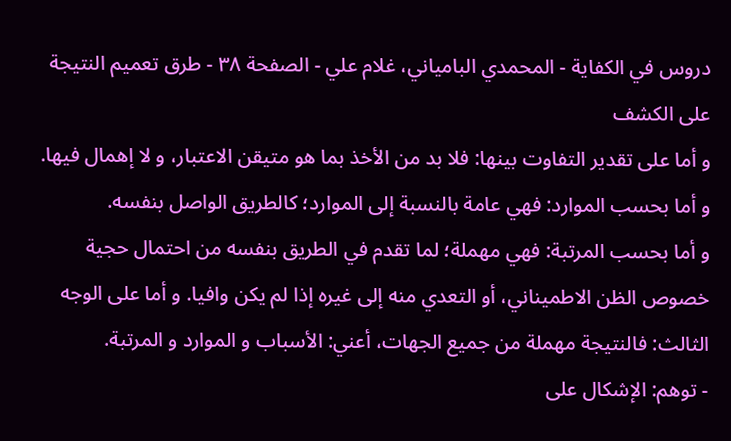دروس في الكفاية - المحمدي البامياني، غلام علي - الصفحة ٣٨ - طرق تعميم النتيجة على الكشف
و أما على تقدير التفاوت بينها: فلا بد من الأخذ بما هو متيقن الاعتبار، و لا إهمال فيها.
و أما بحسب الموارد: فهي عامة بالنسبة إلى الموارد؛ كالطريق الواصل بنفسه.
و أما بحسب المرتبة: فهي مهملة؛ لما تقدم في الطريق بنفسه من احتمال حجية خصوص الظن الاطميناني، أو التعدي منه إلى غيره إذا لم يكن وافيا. و أما على الوجه الثالث: فالنتيجة مهملة من جميع الجهات، أعني: الأسباب و الموارد و المرتبة.
- توهم: الإشكال على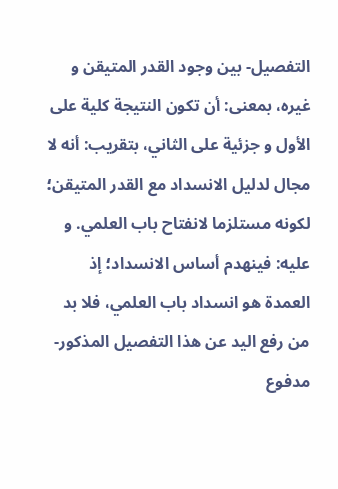التفصيل- بين وجود القدر المتيقن و غيره، بمعنى: أن تكون النتيجة كلية على الأول و جزئية على الثاني، بتقريب: أنه لا مجال لدليل الانسداد مع القدر المتيقن؛ لكونه مستلزما لانفتاح باب العلمي. و عليه: فينهدم أساس الانسداد؛ إذ العمدة هو انسداد باب العلمي، فلا بد من رفع اليد عن هذا التفصيل المذكور- مدفوع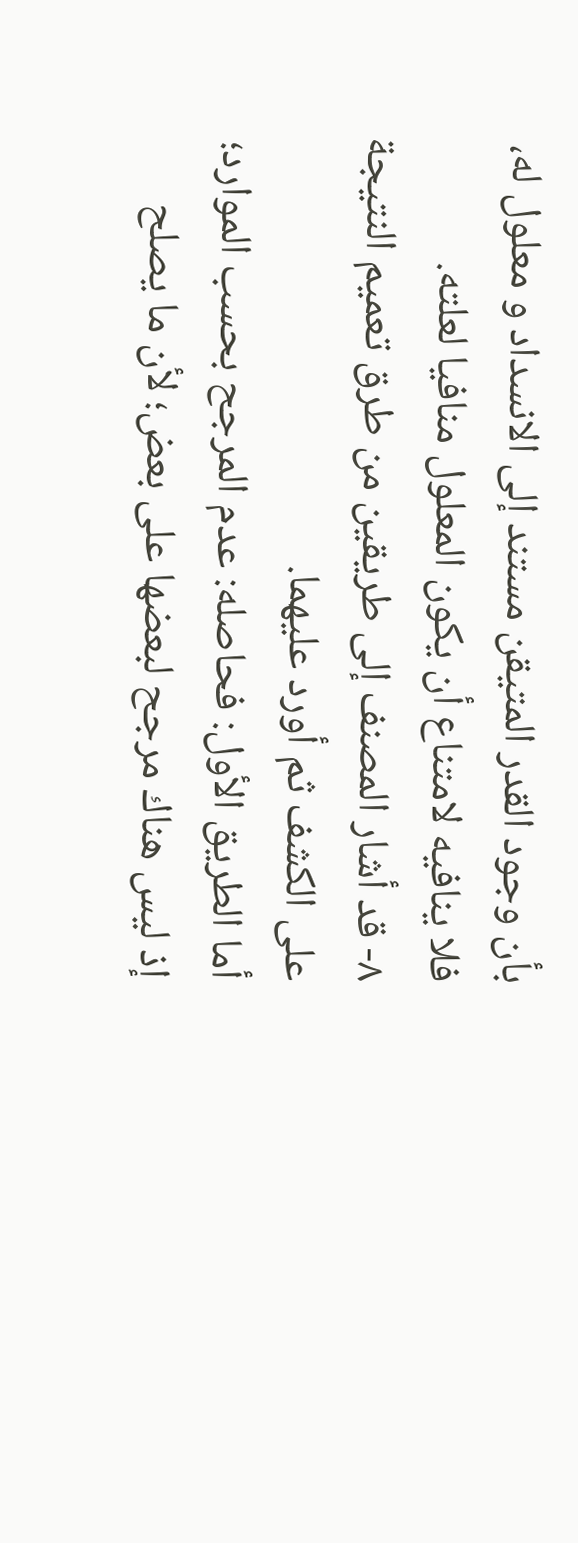بأن وجود القدر المتيقن مستند إلى الانسداد و معلول له، فلا ينافيه لامتناع أن يكون المعلول منافيا لعلته.
٨- قد أشار المصنف إلى طريقين من طرق تعميم النتيجة على الكشف ثم أورد عليهما.
أما الطريق الأول: فحاصله: عدم المرجح بحسب الموارد؛ إذ ليس هناك مرجح لبعضها على بعض؛ لأن ما يصلح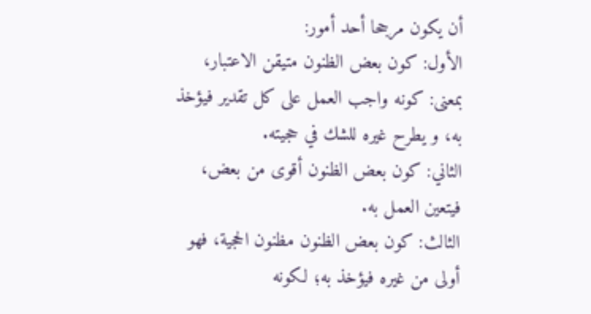أن يكون مرجحا أحد أمور:
الأول: كون بعض الظنون متيقن الاعتبار، بمعنى: كونه واجب العمل على كل تقدير فيؤخذ به، و يطرح غيره للشك في حجيته.
الثاني: كون بعض الظنون أقوى من بعض، فيتعين العمل به.
الثالث: كون بعض الظنون مظنون الحجية، فهو أولى من غيره فيؤخذ به؛ لكونه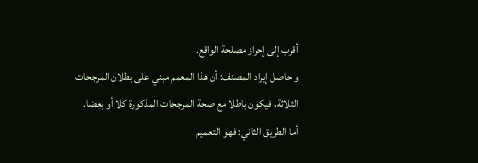أقرب إلى إحراز مصلحة الواقع.
و حاصل إيراد المصنف: أن هذا المعمم مبني على بطلان المرجحات الثلاثة، فيكون باطلا مع صحة المرجحات المذكورة كلا أو بعضا.
أما الطريق الثاني: فهو التعميم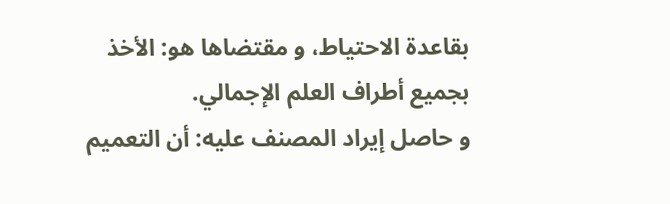بقاعدة الاحتياط، و مقتضاها هو: الأخذ بجميع أطراف العلم الإجمالي.
و حاصل إيراد المصنف عليه: أن التعميم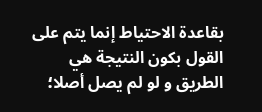بقاعدة الاحتياط إنما يتم على القول بكون النتيجة هي الطريق و لو لم يصل أصلا؛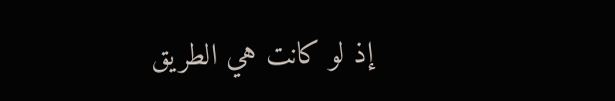إذ لو كانت هي الطريق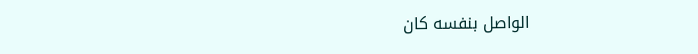الواصل بنفسه كان